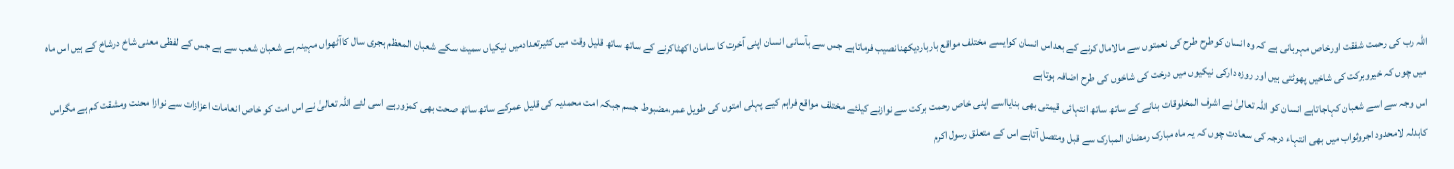اللہ رب کی رحمت شفقت اورخاص مہربانی ہے کہ وہ انسان کوطرح طرح کی نعمتوں سے مالامال کرنے کے بعداس انسان کوایسے مختلف مواقع بارباردیکھنانصیب فرماتاہے جس سے بآسانی انسان اپنی آخرت کا سامان اکھٹاکرنے کے ساتھ ساتھ قلیل وقت میں کثیرتعدادمیں نیکیاں سمیٹ سکے شعبان المعظم ہجری سال کاآٹھواں مہینہ ہے شعبان شعب سے ہے جس کے لفظی معنی شاخ درشاخ کے ہیں اس ماہ میں چوں کہ خیروبرکت کی شاخیں پھوٹتی ہیں اور روزہ دارکی نیکیوں میں درخت کی شاخوں کی طرح اضافہ ہوتاہے
اس وجہ سے اسے شعبان کہاجاتاہے انسان کو اللہ تعالیٰ نے اشرف المخلوقات بنانے کے ساتھ ساتھ انتہائی قیمتی بھی بنایااسے اپنی خاص رحمت برکت سے نوازنے کیلئے مختلف مواقع فراہم کیے پہلی امتوں کی طویل عمر،مضبوط جسم جبکہ امت محمدیہ کی قلیل عمرکے ساتھ ساتھ صحت بھی کمزورہے اسی لئے اللہ تعالیٰ نے اس امت کو خاص انعامات اعزازات سے نوازا محنت ومشقت کم ہے مگراس کابدلہ لامحدود اجروثواب میں بھی انتہاء درجہ کی سعادت چوں کہ یہ ماہ مبارک رمضان المبارک سے قبل ومتصل آتاہے اس کے متعلق رسول اکرم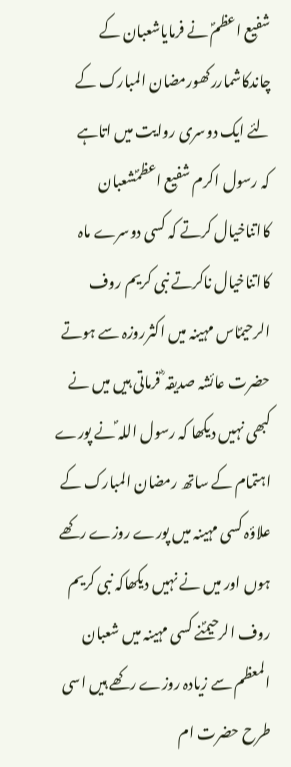شفیع اعظمؐ نے فرمایاشعبان کے چاندکاشماررکھورمضان المبارک کے لئے ایک دوسری روایت میں اتاہے
کہ رسول اکرم شفیع اعظمؐشعبان کااتناخیال کرتے کہ کسی دوسرے ماہ کااتناخیال ناکرتے نبی کریم روف الرحیمؐاس مہینہ میں اکثرروزہ سے ہوتے حضرت عائشہ صدیقہ ؓ فرماتی ہیں میں نے کبھی نہیں دیکھا کہ رسول اللہ ؐنے پورے اہتمام کے ساتھ رمضان المبارک کے علاؤہ کسی مہینہ میں پورے روزے رکھے ہوں اور میں نے نہیں دیکھاکہ نبی کریم روف الرحیمؐنے کسی مہینہ میں شعبان المعظم سے زیادہ روزے رکھے ہیں اسی طرح حضرت ام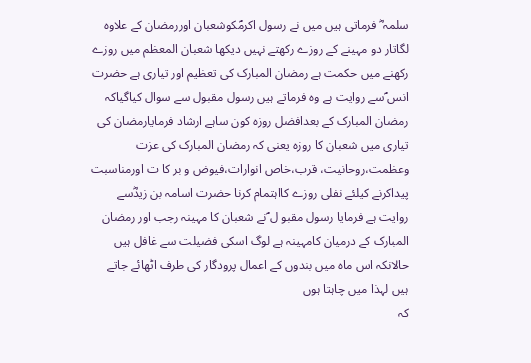سلمہ ؓ فرماتی ہیں میں نے رسول اکرمؐکوشعبان اوررمضان کے علاوہ لگاتار دو مہینے کے روزے رکھتے نہیں دیکھا شعبان المعظم میں روزے رکھنے میں حکمت ہے رمضان المبارک کی تعظیم اور تیاری ہے حضرت انس ؐسے روایت ہے وہ فرماتے ہیں رسول مقبول سے سوال کیاگیاکہ رمضان المبارک کے بعدافضل روزہ کون ساہے ارشاد فرمایارمضان کی تیاری میں شعبان کا روزہ یعنی کہ رمضان المبارک کی عزت وعظمت،روحانیت، قرب،خاص انوارات،فیوض و بر کا ت اورمناسبت پیداکرنے کیلئے نفلی روزے کااہتمام کرنا حضرت اسامہ بن زیدؓسے روایت ہے فرمایا رسول مقبو ل ؐنے شعبان کا مہینہ رجب اور رمضان المبارک کے درمیان کامہینہ ہے لوگ اسکی فضیلت سے غافل ہیں حالانکہ اس ماہ میں بندوں کے اعمال پرودگار کی طرف اٹھائے جاتے ہیں لہذا میں چاہتا ہوں
کہ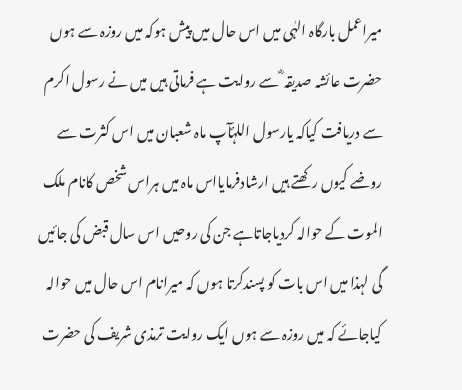میراعمل بارگاہ الہٰی میں اس حال میں پیش ہوکہ میں روزہ سے ہوں حضرت عائشہ صدیقہ ؓ سے روایت ہے فرماتی ہیں میں نے رسول اکرم سے دریافت کیاکہ یارسول اللہؐآپ ماہ شعبان میں اس کثرت سے روضے کیوں رکھتے ہیں ارشادفرمایااس ماہ میں ہراس شخص کانام ملک الموت کے حوالہ کردیاجاتاہے جن کی روحیں اس سال قبض کی جائیں گی لہذا میں اس بات کو پسندکرتا ہوں کہ میرانام اس حال میں حوالہ کیاجائے کہ میں روزہ سے ہوں ایک روایت ترمذی شریف کی حضرت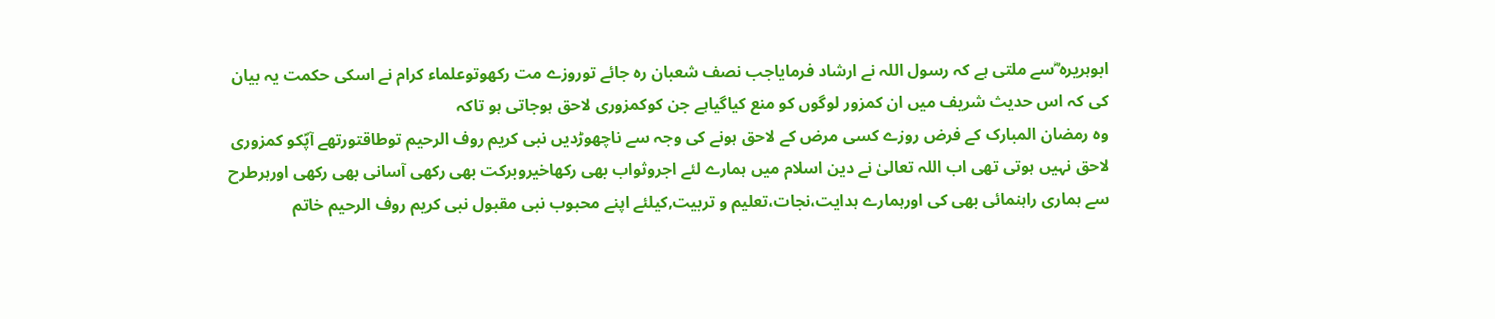ابوہریرہ ؓسے ملتی ہے کہ رسول اللہ نے ارشاد فرمایاجب نصف شعبان رہ جائے توروزے مت رکھوتوعلماء کرام نے اسکی حکمت یہ بیان کی کہ اس حدیث شریف میں ان کمزور لوگوں کو منع کیاگیاہے جن کوکمزوری لاحق ہوجاتی ہو تاکہ
وہ رمضان المبارک کے فرض روزے کسی مرض کے لاحق ہونے کی وجہ سے ناچھوڑدیں نبی کریم روف الرحیم توطاقتورتھے آپؐکو کمزوری لاحق نہیں ہوتی تھی اب اللہ تعالیٰ نے دین اسلام میں ہمارے لئے اجروثواب بھی رکھاخیروبرکت بھی رکھی آسانی بھی رکھی اورہرطرح سے ہماری راہنمائی بھی کی اورہمارے ہدایت،نجات،تعلیم و تربیت,کیلئے اپنے محبوب نبی مقبول نبی کریم روف الرحیم خاتم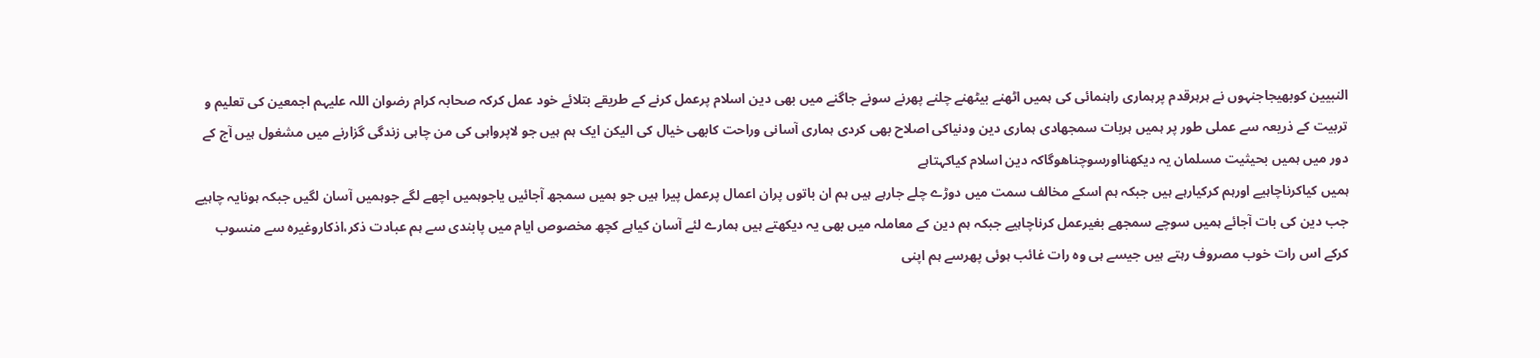النبیین کوبھیجاجنہوں نے ہرہرقدم پرہماری راہنمائی کی ہمیں اٹھنے بیٹھنے چلنے پھرنے سونے جاگنے میں بھی دین اسلام پرعمل کرنے کے طریقے بتلائے خود عمل کرکہ صحابہ کرام رضوان اللہ علیہم اجمعین کی تعلیم و تربیت کے ذریعہ سے عملی طور پر ہمیں ہربات سمجھادی ہماری دین ودنیاکی اصلاح بھی کردی ہماری آسانی وراحت کابھی خیال کی الیکن ایک ہم ہیں جو لاپرواہی کی من چاہی زندگی گزارنے میں مشغول ہیں آج کے دور میں ہمیں بحیثیت مسلمان یہ دیکھنااورسوچناھوگاکہ دین اسلام کیاکہتاہے
ہمیں کیاکرناچاہیے اورہم کرکیارہے ہیں جبکہ ہم اسکے مخالف سمت میں دوڑے چلے جارہے ہیں ہم ان باتوں پران اعمال پرعمل پیرا ہیں جو ہمیں سمجھ آجائیں یاجوہمیں اچھے لگے جوہمیں آسان لگیں جبکہ ہونایہ چاہیے جب دین کی بات آجائے ہمیں سوچے سمجھے بغیرعمل کرناچاہیے جبکہ ہم دین کے معاملہ میں بھی یہ دیکھتے ہیں ہمارے لئے آسان کیاہے کچھ مخصوص ایام میں پابندی سے ہم عبادت ذکر،اذکاروغیرہ سے منسوب کرکے اس رات خوب مصروف رہتے ہیں جیسے ہی وہ رات غائب ہوئی پھرسے ہم اپنی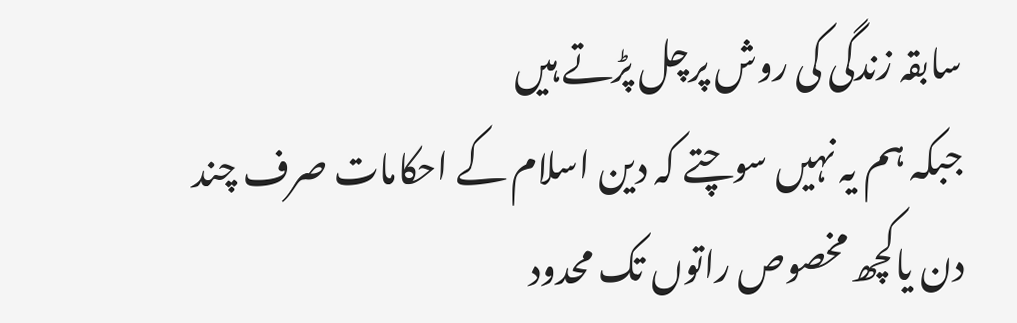سابقہ زندگی کی روش پرچل پڑتے ہیں
جبکہ ہم یہ نہیں سوچتے کہ دین اسلام کے احکامات صرف چند دن یاکچھ مخصوص راتوں تک محدود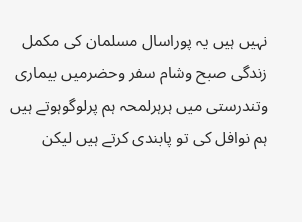نہیں ہیں یہ پوراسال مسلمان کی مکمل زندگی صبح وشام سفر وحضرمیں بیماری وتندرستی میں ہرہرلمحہ ہم پرلوگوہوتے ہیں ہم نوافل کی تو پابندی کرتے ہیں لیکن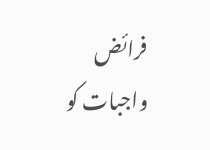فرائض واجبات کو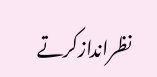نظراندازکرتے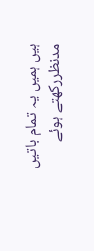ہیں ہمیں یہ تمام باتیں مدنظررکھتے ہوئے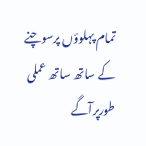تمام پہلوؤں پرسوچنے کے ساتھ ساتھ عملی طورپرآگے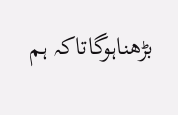بڑھناہوگاتاکہ ہم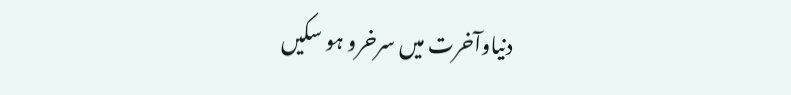دنیاوآخرت میں سرخرو ہو سکیں